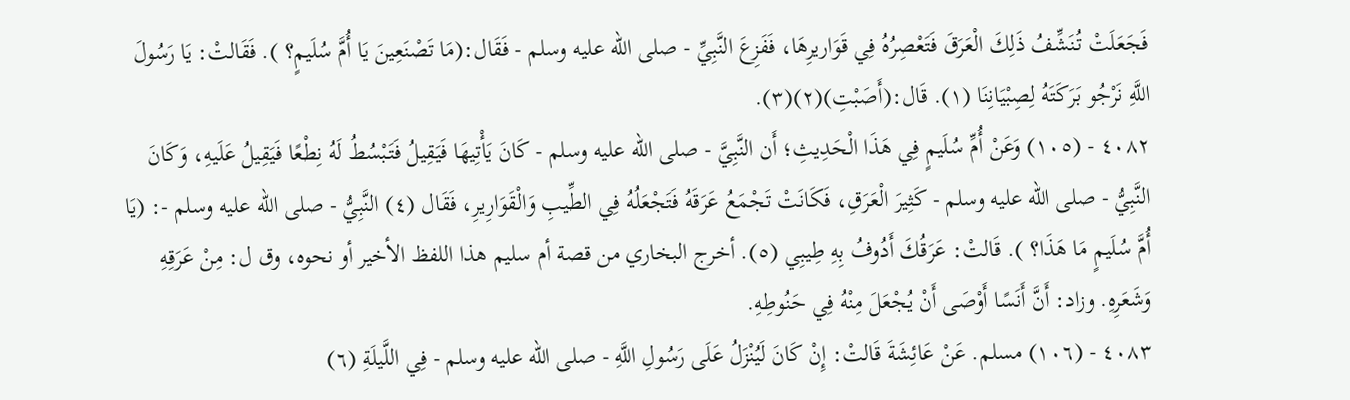فَجَعَلَتْ تُنَشِّفُ ذَلِكَ الْعَرَقَ فَتَعْصِرُهُ فِي قَوَاريرِهَا، فَفَزِعَ النَّبِيِّ - صلى الله عليه وسلم - فَقَال:(مَا تَصْنَعِينَ يَا أُمَّ سُلَيمٍ؟ ). فَقَالتْ: يَا رَسُولَ اللَّهِ نَرْجُو بَرَكَتَهُ لِصِبْيَانِنَا (١). قَال:(أَصَبْتِ)(٢)(٣).
٤٠٨٢ - (١٠٥) وَعَنْ أُمِّ سُلَيمٍ فِي هَذَا الْحَدِيثِ؛ أَن النَّبِيَّ - صلى الله عليه وسلم - كَانَ يَأْتِيهَا فَيَقِيلُ فَتَبْسُطُ لَهُ نِطْعًا فَيَقِيلُ عَلَيهِ، وَكَانَ النَّبِيُّ - صلى الله عليه وسلم - كَثِيرَ الْعَرَقِ، فَكَانَتْ تَجْمَعُ عَرَقَهُ فَتَجْعَلُهُ فِي الطِّيبِ وَالْقَوَارِيرِ، فَقَال (٤) النَّبِيُّ - صلى الله عليه وسلم -: (يَا أُمَّ سُلَيمٍ مَا هَذَا؟ ). قَالتْ: عَرَقُكَ أَدُوفُ بِهِ طِيبِي (٥). أخرج البخاري من قصة أم سليم هذا اللفظ الأخير أو نحوه، وق ل: مِنْ عَرَقِهِ وَشَعَرِهِ. وزاد: أَنَّ أَنَسًا أَوْصَى أَنْ يُجْعَلَ مِنْهُ فِي حَنُوطِهِ.
٤٠٨٣ - (١٠٦) مسلم. عَنْ عَائِشَةَ قَالتْ: إِنْ كَانَ لَيُنْزَلُ عَلَى رَسُولِ اللَّهِ - صلى الله عليه وسلم - فِي اللَّيلَةِ (٦)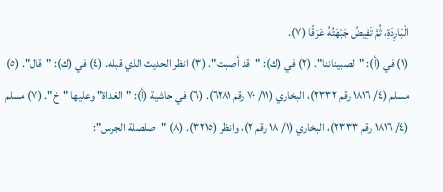الْبَارِدَةِ، ثُمَّ تَفِيضُ جَبْهَتُهُ عَرَقًا (٧).
(١) في (أ): "لصبيناننا". (٢) في (ك): "قد أصبت". (٣) انظر الحديث الذي قبله. (٤) في (ك): "قال". (٥) مسلم (٤/ ١٨١٦ رقم ٢٣٣٢)، البخاري (١١/ ٧٠ رقم ٦٢٨١). (٦) في حاشية (أ): "الغداة" وعليها "خ". (٧) مسلم (٤/ ١٨١٦ رقم ٢٣٣٣)، البخاري (١/ ١٨ رقم ٢)، وانظر (٣٢١٥). (٨) "صلصلة الجرس":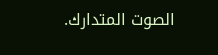الصوت المتدارك.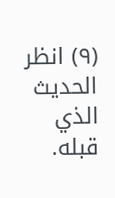(٩) انظر الحديث الذي قبله.